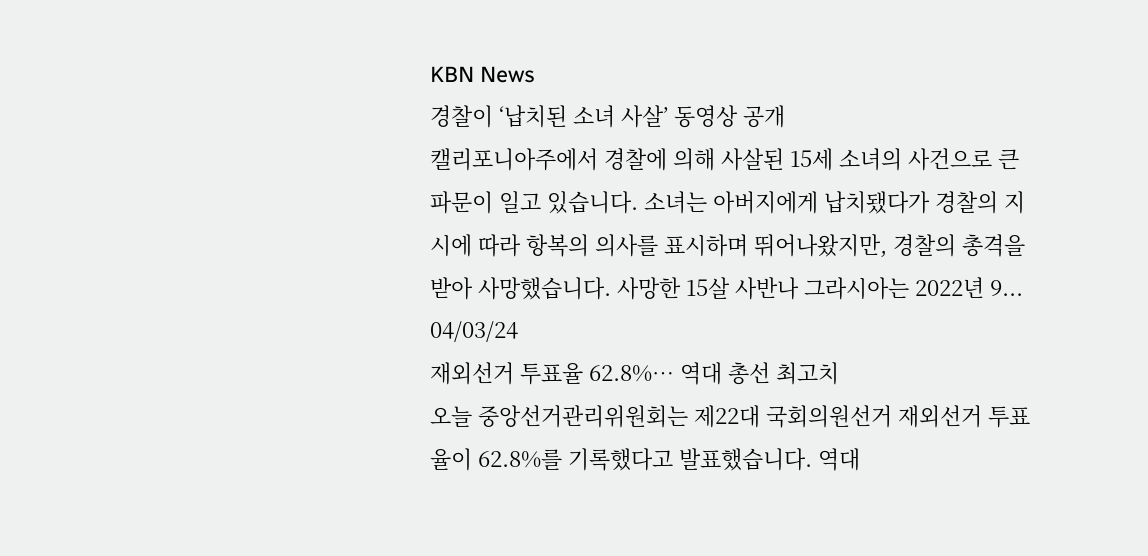KBN News
경찰이 ‘납치된 소녀 사살’ 동영상 공개
캘리포니아주에서 경찰에 의해 사살된 15세 소녀의 사건으로 큰 파문이 일고 있습니다. 소녀는 아버지에게 납치됐다가 경찰의 지시에 따라 항복의 의사를 표시하며 뛰어나왔지만, 경찰의 총격을 받아 사망했습니다. 사망한 15살 사반나 그라시아는 2022년 9...
04/03/24
재외선거 투표율 62.8%… 역대 총선 최고치
오늘 중앙선거관리위원회는 제22대 국회의원선거 재외선거 투표율이 62.8%를 기록했다고 발표했습니다. 역대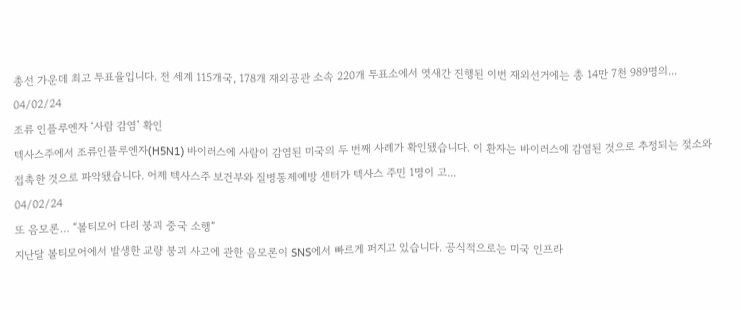총선 가운데 최고 투표율입니다. 전 세계 115개국, 178개 재외공관 소속 220개 투표소에서 엿새간 진행된 이번 재외선거에는 총 14만 7천 989명의...
04/02/24
조류 인플루엔자 ‘사람 감염’ 확인
텍사스주에서 조류인플루엔자(H5N1) 바이러스에 사람이 감염된 미국의 두 번째 사례가 확인됐습니다. 이 환자는 바이러스에 감염된 것으로 추정되는 젖소와 접촉한 것으로 파악됐습니다. 어제 텍사스주 보건부와 질병통제예방 센터가 텍사스 주민 1명이 고...
04/02/24
또 음모론… “볼티모어 다리 붕괴 중국 소행”
지난달 볼티모어에서 발생한 교량 붕괴 사고에 관한 음모론이 SNS에서 빠르게 퍼지고 있습니다. 공식적으로는 미국 인프라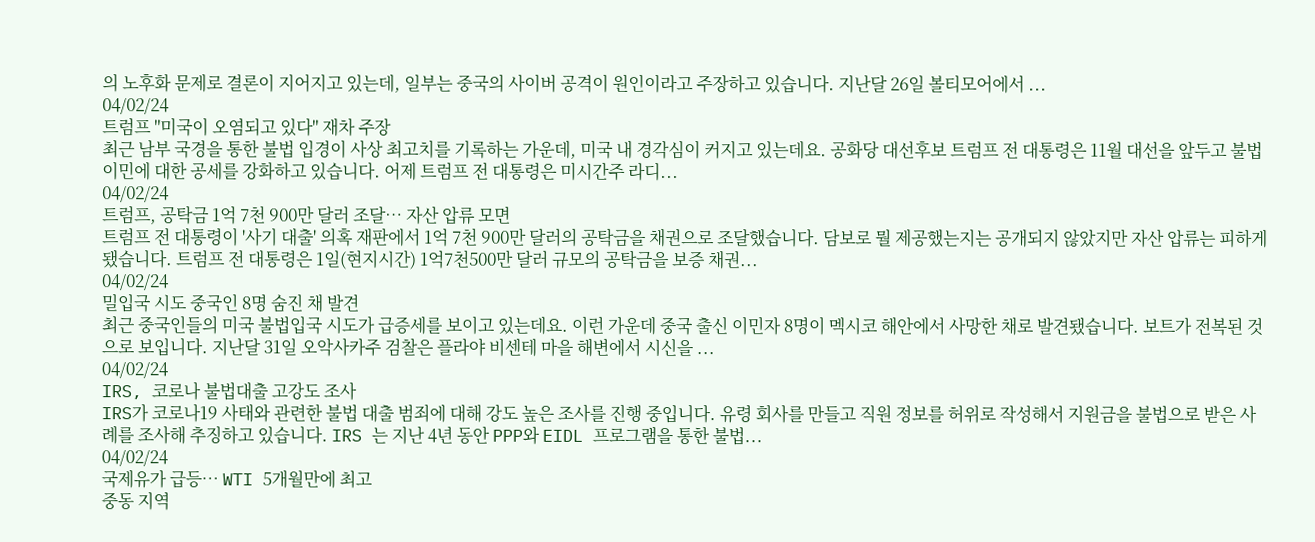의 노후화 문제로 결론이 지어지고 있는데, 일부는 중국의 사이버 공격이 원인이라고 주장하고 있습니다. 지난달 26일 볼티모어에서 ...
04/02/24
트럼프 "미국이 오염되고 있다" 재차 주장
최근 남부 국경을 통한 불법 입경이 사상 최고치를 기록하는 가운데, 미국 내 경각심이 커지고 있는데요. 공화당 대선후보 트럼프 전 대통령은 11월 대선을 앞두고 불법 이민에 대한 공세를 강화하고 있습니다. 어제 트럼프 전 대통령은 미시간주 라디...
04/02/24
트럼프, 공탁금 1억 7천 900만 달러 조달… 자산 압류 모면
트럼프 전 대통령이 '사기 대출' 의혹 재판에서 1억 7천 900만 달러의 공탁금을 채권으로 조달했습니다. 담보로 뭘 제공했는지는 공개되지 않았지만 자산 압류는 피하게 됐습니다. 트럼프 전 대통령은 1일(현지시간) 1억7천500만 달러 규모의 공탁금을 보증 채권...
04/02/24
밀입국 시도 중국인 8명 숨진 채 발견
최근 중국인들의 미국 불법입국 시도가 급증세를 보이고 있는데요. 이런 가운데 중국 출신 이민자 8명이 멕시코 해안에서 사망한 채로 발견됐습니다. 보트가 전복된 것으로 보입니다. 지난달 31일 오악사카주 검찰은 플라야 비센테 마을 해변에서 시신을 ...
04/02/24
IRS, 코로나 불법대출 고강도 조사
IRS가 코로나19 사태와 관련한 불법 대출 범죄에 대해 강도 높은 조사를 진행 중입니다. 유령 회사를 만들고 직원 정보를 허위로 작성해서 지원금을 불법으로 받은 사례를 조사해 추징하고 있습니다. IRS 는 지난 4년 동안 PPP와 EIDL 프로그램을 통한 불법...
04/02/24
국제유가 급등… WTI 5개월만에 최고
중동 지역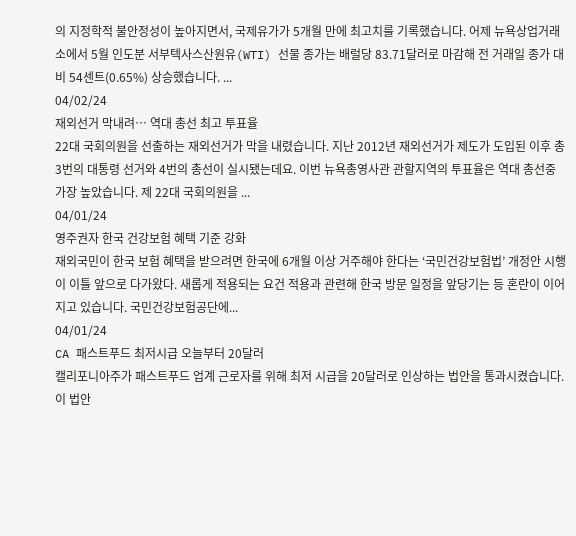의 지정학적 불안정성이 높아지면서, 국제유가가 5개월 만에 최고치를 기록했습니다. 어제 뉴욕상업거래소에서 5월 인도분 서부텍사스산원유(WTI) 선물 종가는 배럴당 83.71달러로 마감해 전 거래일 종가 대비 54센트(0.65%) 상승했습니다. ...
04/02/24
재외선거 막내려… 역대 총선 최고 투표율
22대 국회의원을 선출하는 재외선거가 막을 내렸습니다. 지난 2012년 재외선거가 제도가 도입된 이후 총 3번의 대통령 선거와 4번의 총선이 실시됐는데요. 이번 뉴욕총영사관 관할지역의 투표율은 역대 총선중 가장 높았습니다. 제 22대 국회의원을 ...
04/01/24
영주권자 한국 건강보험 혜택 기준 강화
재외국민이 한국 보험 혜택을 받으려면 한국에 6개월 이상 거주해야 한다는 ‘국민건강보험법’ 개정안 시행이 이틀 앞으로 다가왔다. 새롭게 적용되는 요건 적용과 관련해 한국 방문 일정을 앞당기는 등 혼란이 이어지고 있습니다. 국민건강보험공단에...
04/01/24
CA 패스트푸드 최저시급 오늘부터 20달러
캘리포니아주가 패스트푸드 업계 근로자를 위해 최저 시급을 20달러로 인상하는 법안을 통과시켰습니다. 이 법안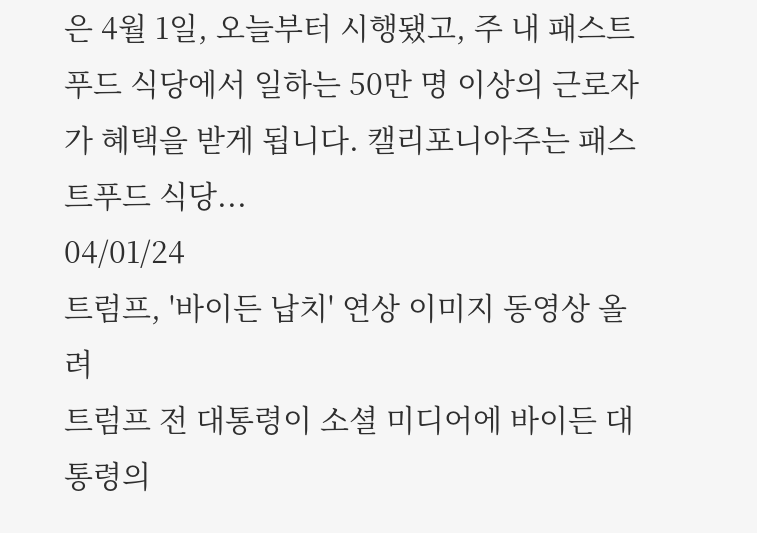은 4월 1일, 오늘부터 시행됐고, 주 내 패스트푸드 식당에서 일하는 50만 명 이상의 근로자가 혜택을 받게 됩니다. 캘리포니아주는 패스트푸드 식당...
04/01/24
트럼프, '바이든 납치' 연상 이미지 동영상 올려
트럼프 전 대통령이 소셜 미디어에 바이든 대통령의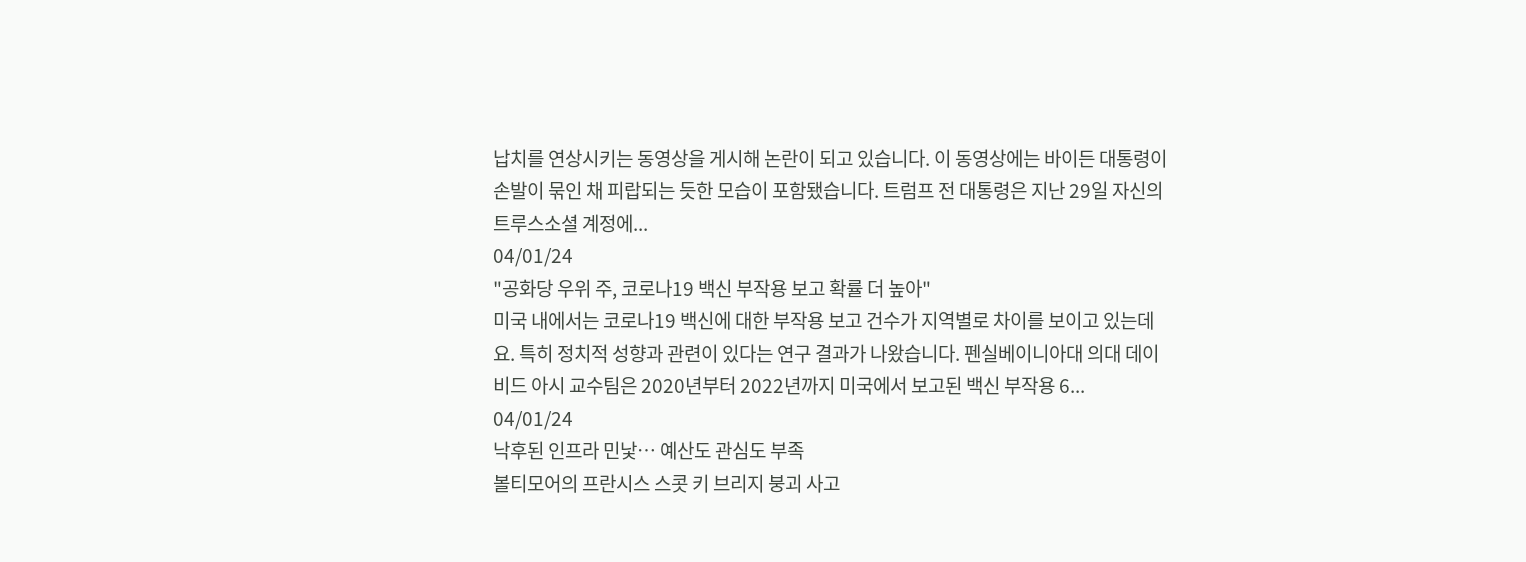납치를 연상시키는 동영상을 게시해 논란이 되고 있습니다. 이 동영상에는 바이든 대통령이 손발이 묶인 채 피랍되는 듯한 모습이 포함됐습니다. 트럼프 전 대통령은 지난 29일 자신의 트루스소셜 계정에...
04/01/24
"공화당 우위 주, 코로나19 백신 부작용 보고 확률 더 높아"
미국 내에서는 코로나19 백신에 대한 부작용 보고 건수가 지역별로 차이를 보이고 있는데요. 특히 정치적 성향과 관련이 있다는 연구 결과가 나왔습니다. 펜실베이니아대 의대 데이비드 아시 교수팀은 2020년부터 2022년까지 미국에서 보고된 백신 부작용 6...
04/01/24
낙후된 인프라 민낯… 예산도 관심도 부족
볼티모어의 프란시스 스콧 키 브리지 붕괴 사고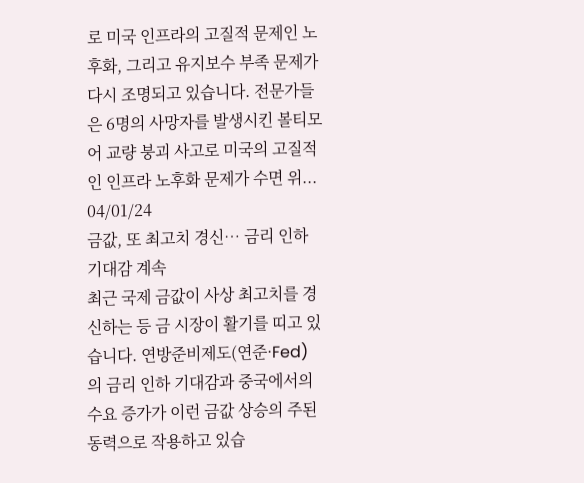로 미국 인프라의 고질적 문제인 노후화, 그리고 유지보수 부족 문제가 다시 조명되고 있습니다. 전문가들은 6명의 사망자를 발생시킨 볼티모어 교량 붕괴 사고로 미국의 고질적인 인프라 노후화 문제가 수면 위...
04/01/24
금값, 또 최고치 경신… 금리 인하 기대감 계속
최근 국제 금값이 사상 최고치를 경신하는 등 금 시장이 활기를 띠고 있습니다. 연방준비제도(연준·Fed)의 금리 인하 기대감과 중국에서의 수요 증가가 이런 금값 상승의 주된 동력으로 작용하고 있습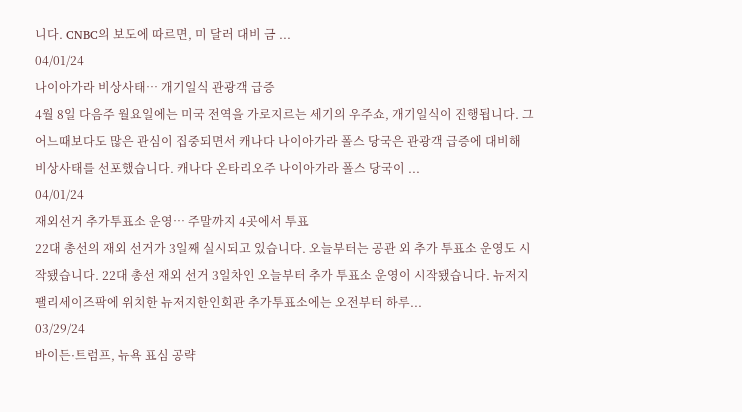니다. CNBC의 보도에 따르면, 미 달러 대비 금 ...
04/01/24
나이아가라 비상사태… 개기일식 관광객 급증
4월 8일 다음주 월요일에는 미국 전역을 가로지르는 세기의 우주쇼, 개기일식이 진행됩니다. 그 어느때보다도 많은 관심이 집중되면서 캐나다 나이아가라 폴스 당국은 관광객 급증에 대비해 비상사태를 선포했습니다. 캐나다 온타리오주 나이아가라 폴스 당국이 ...
04/01/24
재외선거 추가투표소 운영… 주말까지 4곳에서 투표
22대 총선의 재외 선거가 3일째 실시되고 있습니다. 오늘부터는 공관 외 추가 투표소 운영도 시작됐습니다. 22대 총선 재외 선거 3일차인 오늘부터 추가 투표소 운영이 시작됐습니다. 뉴저지 팰리세이즈팍에 위치한 뉴저지한인회관 추가투표소에는 오전부터 하루...
03/29/24
바이든·트럼프, 뉴욕 표심 공략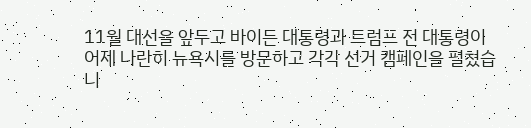11월 대선을 앞두고 바이든 대통령과 트럼프 전 대통령이 어제 나란히 뉴욕시를 방문하고 각각 선거 캠페인을 펼쳤습니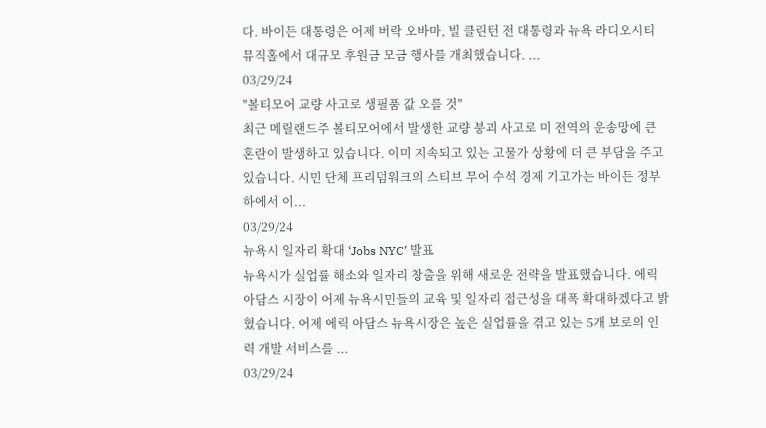다. 바이든 대통령은 어제 버락 오바마, 빌 클린턴 전 대통령과 뉴욕 라디오시티 뮤직홀에서 대규모 후원금 모금 행사를 개최했습니다. ...
03/29/24
"볼티모어 교량 사고로 생필품 값 오를 것"
최근 메릴랜드주 볼티모어에서 발생한 교량 붕괴 사고로 미 전역의 운송망에 큰 혼란이 발생하고 있습니다. 이미 지속되고 있는 고물가 상황에 더 큰 부담을 주고 있습니다. 시민 단체 프리덤워크의 스티브 무어 수석 경제 기고가는 바이든 정부 하에서 이...
03/29/24
뉴욕시 일자리 확대 ‘Jobs NYC’ 발표
뉴욕시가 실업률 해소와 일자리 창출을 위해 새로운 전략을 발표했습니다. 에릭 아담스 시장이 어제 뉴욕시민들의 교육 및 일자리 접근성을 대폭 확대하겠다고 밝혔습니다. 어제 에릭 아담스 뉴욕시장은 높은 실업률을 겪고 있는 5개 보로의 인력 개발 서비스를 ...
03/29/24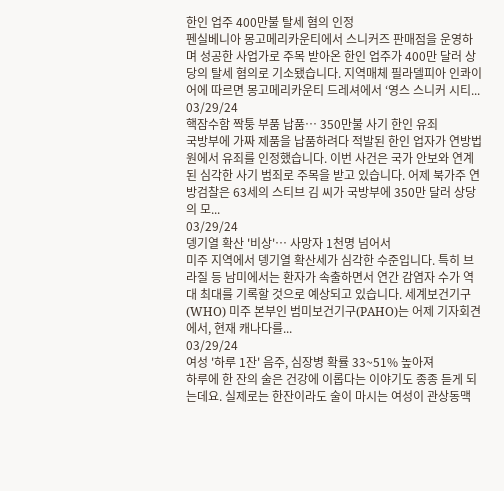한인 업주 400만불 탈세 혐의 인정
펜실베니아 몽고메리카운티에서 스니커즈 판매점을 운영하며 성공한 사업가로 주목 받아온 한인 업주가 400만 달러 상당의 탈세 혐의로 기소됐습니다. 지역매체 필라델피아 인콰이어에 따르면 몽고메리카운티 드레셔에서 ‘영스 스니커 시티...
03/29/24
핵잠수함 짝퉁 부품 납품… 350만불 사기 한인 유죄
국방부에 가짜 제품을 납품하려다 적발된 한인 업자가 연방법원에서 유죄를 인정했습니다. 이번 사건은 국가 안보와 연계된 심각한 사기 범죄로 주목을 받고 있습니다. 어제 북가주 연방검찰은 63세의 스티브 김 씨가 국방부에 350만 달러 상당의 모...
03/29/24
뎅기열 확산 '비상'… 사망자 1천명 넘어서
미주 지역에서 뎅기열 확산세가 심각한 수준입니다. 특히 브라질 등 남미에서는 환자가 속출하면서 연간 감염자 수가 역대 최대를 기록할 것으로 예상되고 있습니다. 세계보건기구(WHO) 미주 본부인 범미보건기구(PAHO)는 어제 기자회견에서, 현재 캐나다를...
03/29/24
여성 '하루 1잔' 음주, 심장병 확률 33~51% 높아져
하루에 한 잔의 술은 건강에 이롭다는 이야기도 종종 듣게 되는데요. 실제로는 한잔이라도 술이 마시는 여성이 관상동맥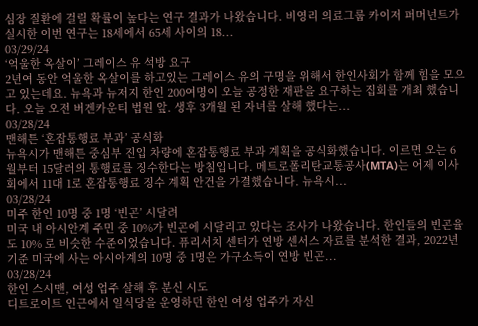심장 질환에 걸릴 확률이 높다는 연구 결과가 나왔습니다. 비영리 의료그룹 카이저 퍼머넌트가 실시한 이번 연구는 18세에서 65세 사이의 18...
03/29/24
‘억울한 옥살이’ 그레이스 유 석방 요구
2년여 동안 억울한 옥살이를 하고있는 그레이스 유의 구명을 위해서 한인사회가 함께 힘을 모으고 있는데요. 뉴욕과 뉴저지 한인 200여명이 오늘 공정한 재판을 요구하는 집회를 개최 했습니다. 오늘 오전 버겐카운티 법원 앞. 생후 3개월 된 자녀를 살해 했다는...
03/28/24
맨해튼 ‘혼잡통행료 부과’ 공식화
뉴욕시가 맨해튼 중심부 진입 차량에 혼잡통행료 부과 계획을 공식화했습니다. 이르면 오는 6월부터 15달러의 통행료를 징수한다는 방침입니다. 메트로폴리탄교통공사(MTA)는 어제 이사회에서 11대 1로 혼잡통행료 징수 계획 안건을 가결했습니다. 뉴욕시...
03/28/24
미주 한인 10명 중 1명 ‘빈곤’ 시달려
미국 내 아시안계 주민 중 10%가 빈곤에 시달리고 있다는 조사가 나왔습니다. 한인들의 빈곤율도 10% 로 비슷한 수준이었습니다. 퓨리서치 센터가 연방 센서스 자료를 분석한 결과, 2022년 기준 미국에 사는 아시아계의 10명 중 1명은 가구소득이 연방 빈곤...
03/28/24
한인 스시맨, 여성 업주 살해 후 분신 시도
디트로이트 인근에서 일식당을 운영하던 한인 여성 업주가 자신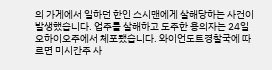의 가게에서 일하던 한인 스시맨에게 살해당하는 사건이 발생했습니다. 업주를 살해하고 도주한 용의자는 24일 오하이오주에서 체포됐습니다. 와이언도트경찰국에 따르면 미시간주 사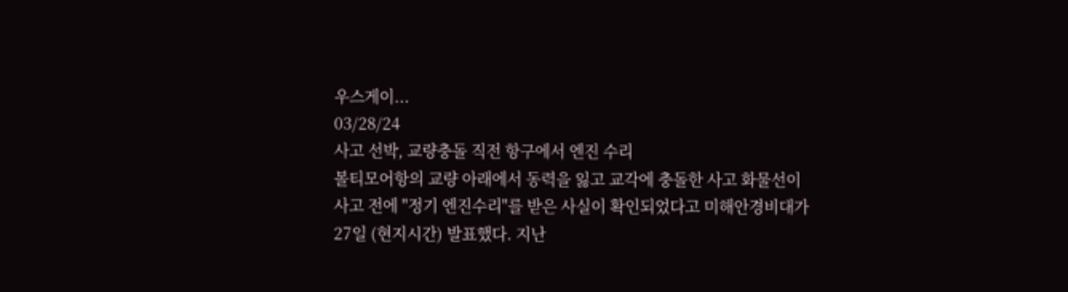우스게이...
03/28/24
사고 선박, 교량충돌 직전 항구에서 엔진 수리
볼티모어항의 교량 아래에서 동력을 잃고 교각에 충돌한 사고 화물선이 사고 전에 "정기 엔진수리"를 받은 사실이 확인되었다고 미해안경비대가 27일 (현지시간) 발표했다. 지난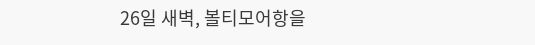26일 새벽, 볼티모어항을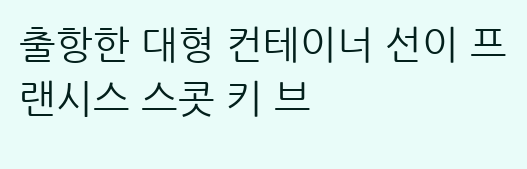출항한 대형 컨테이너 선이 프랜시스 스콧 키 브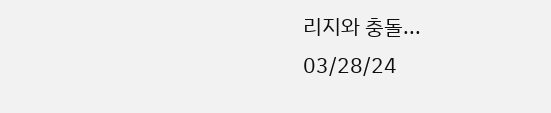리지와 충돌...
03/28/24